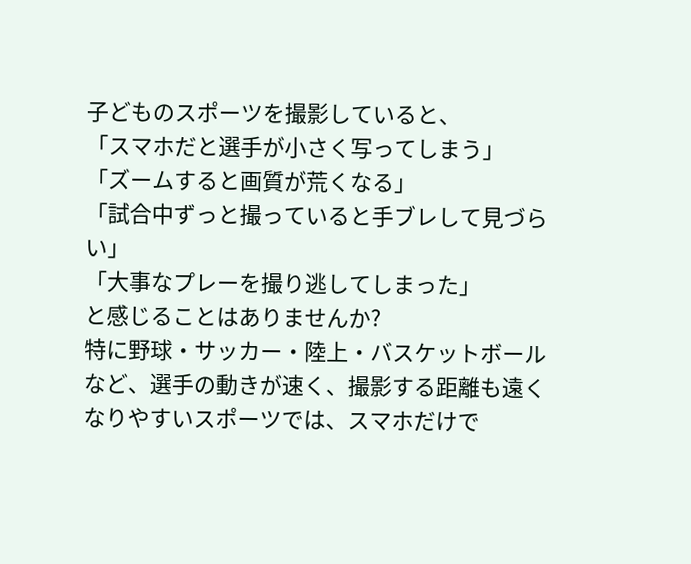子どものスポーツを撮影していると、
「スマホだと選手が小さく写ってしまう」
「ズームすると画質が荒くなる」
「試合中ずっと撮っていると手ブレして見づらい」
「大事なプレーを撮り逃してしまった」
と感じることはありませんか?
特に野球・サッカー・陸上・バスケットボールなど、選手の動きが速く、撮影する距離も遠くなりやすいスポーツでは、スマホだけで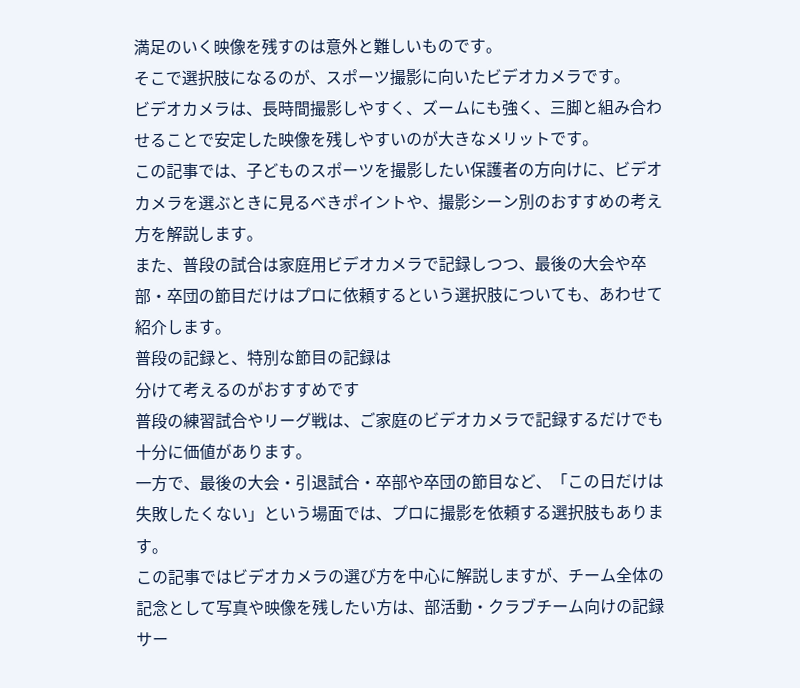満足のいく映像を残すのは意外と難しいものです。
そこで選択肢になるのが、スポーツ撮影に向いたビデオカメラです。
ビデオカメラは、長時間撮影しやすく、ズームにも強く、三脚と組み合わせることで安定した映像を残しやすいのが大きなメリットです。
この記事では、子どものスポーツを撮影したい保護者の方向けに、ビデオカメラを選ぶときに見るべきポイントや、撮影シーン別のおすすめの考え方を解説します。
また、普段の試合は家庭用ビデオカメラで記録しつつ、最後の大会や卒部・卒団の節目だけはプロに依頼するという選択肢についても、あわせて紹介します。
普段の記録と、特別な節目の記録は
分けて考えるのがおすすめです
普段の練習試合やリーグ戦は、ご家庭のビデオカメラで記録するだけでも十分に価値があります。
一方で、最後の大会・引退試合・卒部や卒団の節目など、「この日だけは失敗したくない」という場面では、プロに撮影を依頼する選択肢もあります。
この記事ではビデオカメラの選び方を中心に解説しますが、チーム全体の記念として写真や映像を残したい方は、部活動・クラブチーム向けの記録サー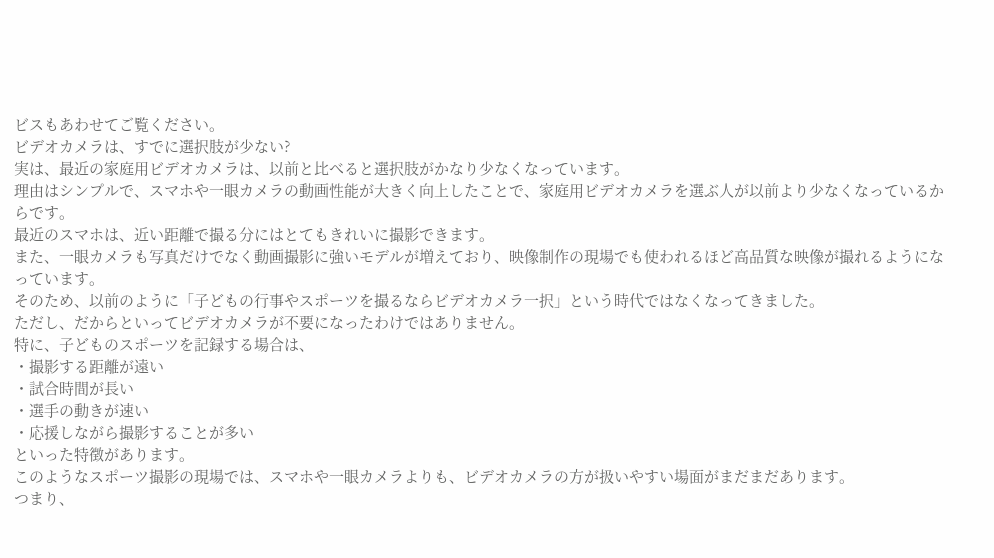ビスもあわせてご覧ください。
ビデオカメラは、すでに選択肢が少ない?
実は、最近の家庭用ビデオカメラは、以前と比べると選択肢がかなり少なくなっています。
理由はシンプルで、スマホや一眼カメラの動画性能が大きく向上したことで、家庭用ビデオカメラを選ぶ人が以前より少なくなっているからです。
最近のスマホは、近い距離で撮る分にはとてもきれいに撮影できます。
また、一眼カメラも写真だけでなく動画撮影に強いモデルが増えており、映像制作の現場でも使われるほど高品質な映像が撮れるようになっています。
そのため、以前のように「子どもの行事やスポーツを撮るならビデオカメラ一択」という時代ではなくなってきました。
ただし、だからといってビデオカメラが不要になったわけではありません。
特に、子どものスポーツを記録する場合は、
・撮影する距離が遠い
・試合時間が長い
・選手の動きが速い
・応援しながら撮影することが多い
といった特徴があります。
このようなスポーツ撮影の現場では、スマホや一眼カメラよりも、ビデオカメラの方が扱いやすい場面がまだまだあります。
つまり、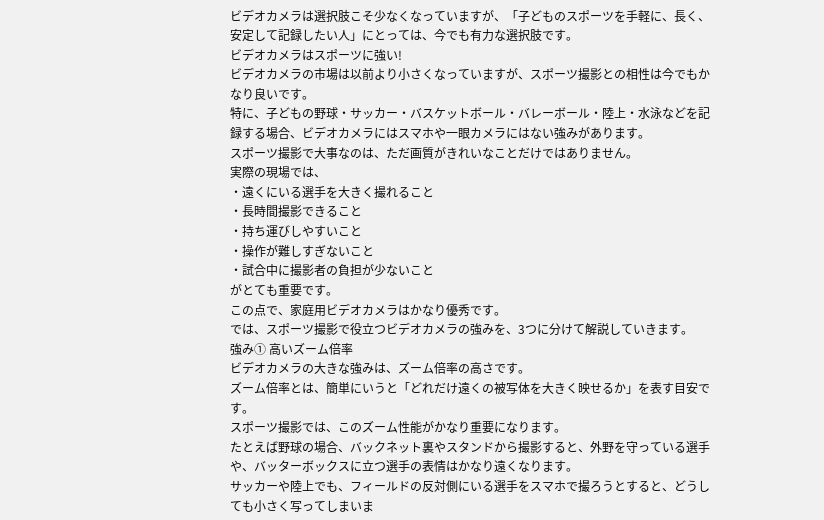ビデオカメラは選択肢こそ少なくなっていますが、「子どものスポーツを手軽に、長く、安定して記録したい人」にとっては、今でも有力な選択肢です。
ビデオカメラはスポーツに強い!
ビデオカメラの市場は以前より小さくなっていますが、スポーツ撮影との相性は今でもかなり良いです。
特に、子どもの野球・サッカー・バスケットボール・バレーボール・陸上・水泳などを記録する場合、ビデオカメラにはスマホや一眼カメラにはない強みがあります。
スポーツ撮影で大事なのは、ただ画質がきれいなことだけではありません。
実際の現場では、
・遠くにいる選手を大きく撮れること
・長時間撮影できること
・持ち運びしやすいこと
・操作が難しすぎないこと
・試合中に撮影者の負担が少ないこと
がとても重要です。
この点で、家庭用ビデオカメラはかなり優秀です。
では、スポーツ撮影で役立つビデオカメラの強みを、3つに分けて解説していきます。
強み① 高いズーム倍率
ビデオカメラの大きな強みは、ズーム倍率の高さです。
ズーム倍率とは、簡単にいうと「どれだけ遠くの被写体を大きく映せるか」を表す目安です。
スポーツ撮影では、このズーム性能がかなり重要になります。
たとえば野球の場合、バックネット裏やスタンドから撮影すると、外野を守っている選手や、バッターボックスに立つ選手の表情はかなり遠くなります。
サッカーや陸上でも、フィールドの反対側にいる選手をスマホで撮ろうとすると、どうしても小さく写ってしまいま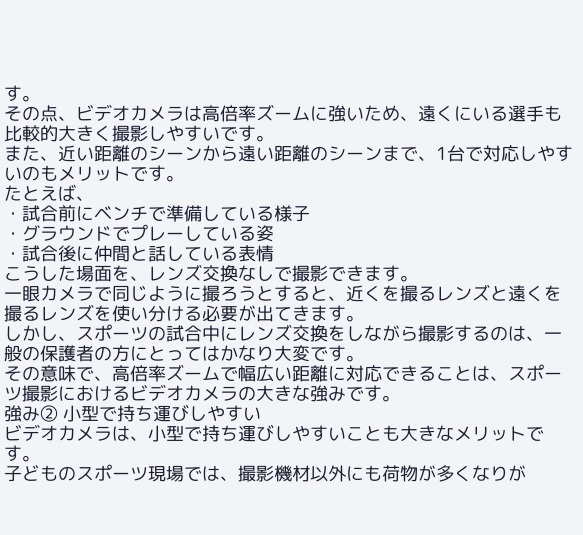す。
その点、ビデオカメラは高倍率ズームに強いため、遠くにいる選手も比較的大きく撮影しやすいです。
また、近い距離のシーンから遠い距離のシーンまで、1台で対応しやすいのもメリットです。
たとえば、
・試合前にベンチで準備している様子
・グラウンドでプレーしている姿
・試合後に仲間と話している表情
こうした場面を、レンズ交換なしで撮影できます。
一眼カメラで同じように撮ろうとすると、近くを撮るレンズと遠くを撮るレンズを使い分ける必要が出てきます。
しかし、スポーツの試合中にレンズ交換をしながら撮影するのは、一般の保護者の方にとってはかなり大変です。
その意味で、高倍率ズームで幅広い距離に対応できることは、スポーツ撮影におけるビデオカメラの大きな強みです。
強み② 小型で持ち運びしやすい
ビデオカメラは、小型で持ち運びしやすいことも大きなメリットです。
子どものスポーツ現場では、撮影機材以外にも荷物が多くなりが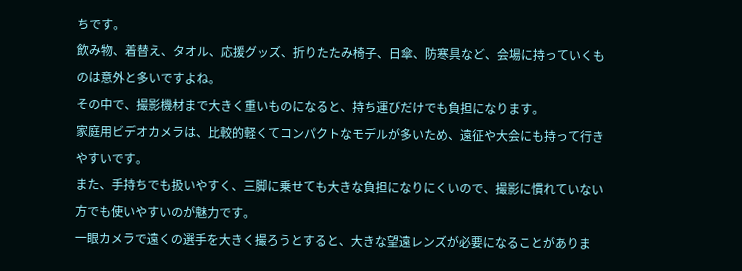ちです。
飲み物、着替え、タオル、応援グッズ、折りたたみ椅子、日傘、防寒具など、会場に持っていくものは意外と多いですよね。
その中で、撮影機材まで大きく重いものになると、持ち運びだけでも負担になります。
家庭用ビデオカメラは、比較的軽くてコンパクトなモデルが多いため、遠征や大会にも持って行きやすいです。
また、手持ちでも扱いやすく、三脚に乗せても大きな負担になりにくいので、撮影に慣れていない方でも使いやすいのが魅力です。
一眼カメラで遠くの選手を大きく撮ろうとすると、大きな望遠レンズが必要になることがありま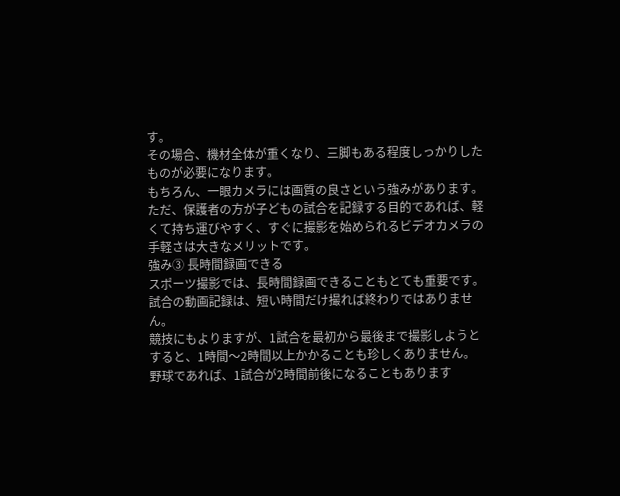す。
その場合、機材全体が重くなり、三脚もある程度しっかりしたものが必要になります。
もちろん、一眼カメラには画質の良さという強みがあります。
ただ、保護者の方が子どもの試合を記録する目的であれば、軽くて持ち運びやすく、すぐに撮影を始められるビデオカメラの手軽さは大きなメリットです。
強み③ 長時間録画できる
スポーツ撮影では、長時間録画できることもとても重要です。
試合の動画記録は、短い時間だけ撮れば終わりではありません。
競技にもよりますが、1試合を最初から最後まで撮影しようとすると、1時間〜2時間以上かかることも珍しくありません。
野球であれば、1試合が2時間前後になることもあります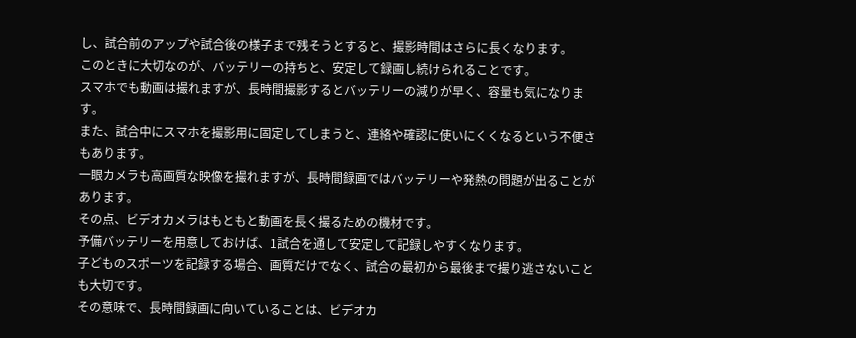し、試合前のアップや試合後の様子まで残そうとすると、撮影時間はさらに長くなります。
このときに大切なのが、バッテリーの持ちと、安定して録画し続けられることです。
スマホでも動画は撮れますが、長時間撮影するとバッテリーの減りが早く、容量も気になります。
また、試合中にスマホを撮影用に固定してしまうと、連絡や確認に使いにくくなるという不便さもあります。
一眼カメラも高画質な映像を撮れますが、長時間録画ではバッテリーや発熱の問題が出ることがあります。
その点、ビデオカメラはもともと動画を長く撮るための機材です。
予備バッテリーを用意しておけば、1試合を通して安定して記録しやすくなります。
子どものスポーツを記録する場合、画質だけでなく、試合の最初から最後まで撮り逃さないことも大切です。
その意味で、長時間録画に向いていることは、ビデオカ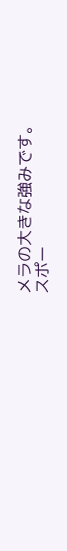メラの大きな強みです。
スポー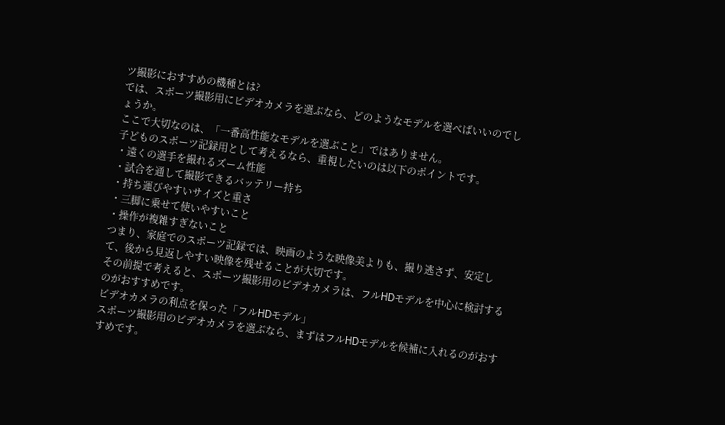ツ撮影におすすめの機種とは?
では、スポーツ撮影用にビデオカメラを選ぶなら、どのようなモデルを選べばいいのでしょうか。
ここで大切なのは、「一番高性能なモデルを選ぶこと」ではありません。
子どものスポーツ記録用として考えるなら、重視したいのは以下のポイントです。
・遠くの選手を撮れるズーム性能
・試合を通して撮影できるバッテリー持ち
・持ち運びやすいサイズと重さ
・三脚に乗せて使いやすいこと
・操作が複雑すぎないこと
つまり、家庭でのスポーツ記録では、映画のような映像美よりも、撮り逃さず、安定して、後から見返しやすい映像を残せることが大切です。
その前提で考えると、スポーツ撮影用のビデオカメラは、フルHDモデルを中心に検討するのがおすすめです。
ビデオカメラの利点を保った「フルHDモデル」
スポーツ撮影用のビデオカメラを選ぶなら、まずはフルHDモデルを候補に入れるのがおすすめです。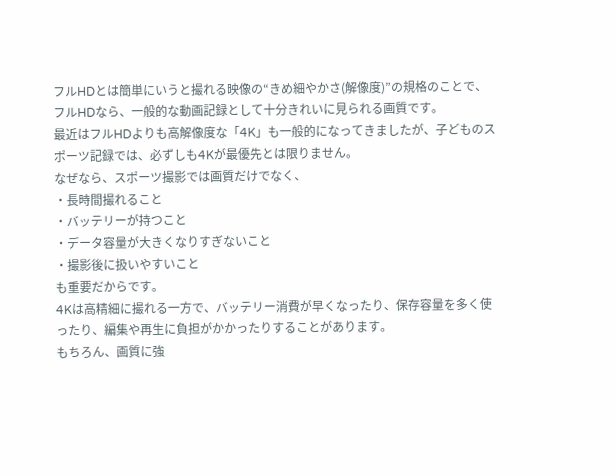フルHDとは簡単にいうと撮れる映像の“きめ細やかさ(解像度)”の規格のことで、フルHDなら、一般的な動画記録として十分きれいに見られる画質です。
最近はフルHDよりも高解像度な「4K」も一般的になってきましたが、子どものスポーツ記録では、必ずしも4Kが最優先とは限りません。
なぜなら、スポーツ撮影では画質だけでなく、
・長時間撮れること
・バッテリーが持つこと
・データ容量が大きくなりすぎないこと
・撮影後に扱いやすいこと
も重要だからです。
4Kは高精細に撮れる一方で、バッテリー消費が早くなったり、保存容量を多く使ったり、編集や再生に負担がかかったりすることがあります。
もちろん、画質に強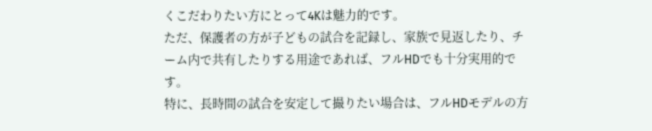くこだわりたい方にとって4Kは魅力的です。
ただ、保護者の方が子どもの試合を記録し、家族で見返したり、チーム内で共有したりする用途であれば、フルHDでも十分実用的です。
特に、長時間の試合を安定して撮りたい場合は、フルHDモデルの方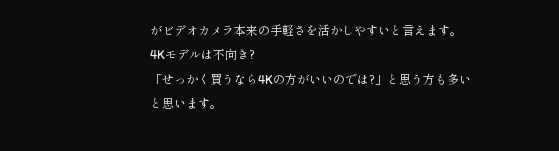がビデオカメラ本来の手軽さを活かしやすいと言えます。
4Kモデルは不向き?
「せっかく買うなら4Kの方がいいのでは?」と思う方も多いと思います。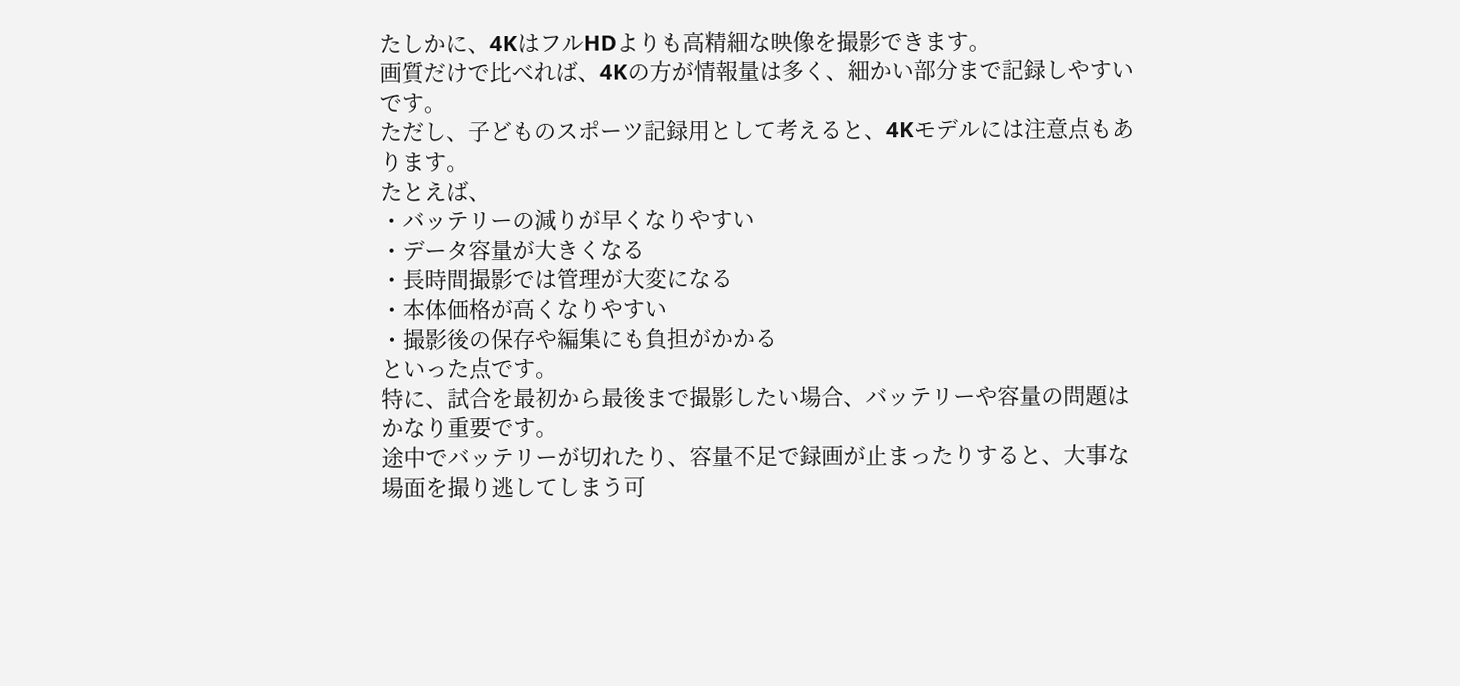たしかに、4KはフルHDよりも高精細な映像を撮影できます。
画質だけで比べれば、4Kの方が情報量は多く、細かい部分まで記録しやすいです。
ただし、子どものスポーツ記録用として考えると、4Kモデルには注意点もあります。
たとえば、
・バッテリーの減りが早くなりやすい
・データ容量が大きくなる
・長時間撮影では管理が大変になる
・本体価格が高くなりやすい
・撮影後の保存や編集にも負担がかかる
といった点です。
特に、試合を最初から最後まで撮影したい場合、バッテリーや容量の問題はかなり重要です。
途中でバッテリーが切れたり、容量不足で録画が止まったりすると、大事な場面を撮り逃してしまう可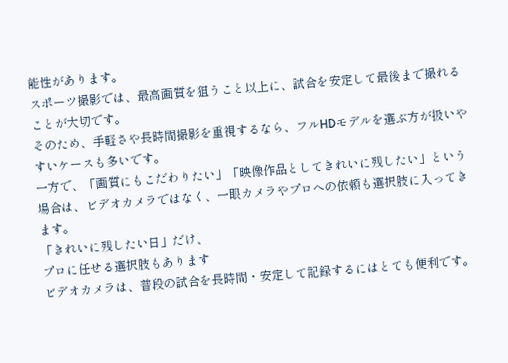能性があります。
スポーツ撮影では、最高画質を狙うこと以上に、試合を安定して最後まで撮れることが大切です。
そのため、手軽さや長時間撮影を重視するなら、フルHDモデルを選ぶ方が扱いやすいケースも多いです。
一方で、「画質にもこだわりたい」「映像作品としてきれいに残したい」という場合は、ビデオカメラではなく、一眼カメラやプロへの依頼も選択肢に入ってきます。
「きれいに残したい日」だけ、
プロに任せる選択肢もあります
ビデオカメラは、普段の試合を長時間・安定して記録するにはとても便利です。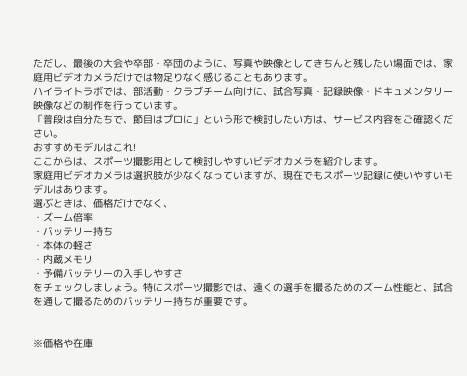ただし、最後の大会や卒部・卒団のように、写真や映像としてきちんと残したい場面では、家庭用ビデオカメラだけでは物足りなく感じることもあります。
ハイライトラボでは、部活動・クラブチーム向けに、試合写真・記録映像・ドキュメンタリー映像などの制作を行っています。
「普段は自分たちで、節目はプロに」という形で検討したい方は、サービス内容をご確認ください。
おすすめモデルはこれ!
ここからは、スポーツ撮影用として検討しやすいビデオカメラを紹介します。
家庭用ビデオカメラは選択肢が少なくなっていますが、現在でもスポーツ記録に使いやすいモデルはあります。
選ぶときは、価格だけでなく、
・ズーム倍率
・バッテリー持ち
・本体の軽さ
・内蔵メモリ
・予備バッテリーの入手しやすさ
をチェックしましょう。特にスポーツ撮影では、遠くの選手を撮るためのズーム性能と、試合を通して撮るためのバッテリー持ちが重要です。


※価格や在庫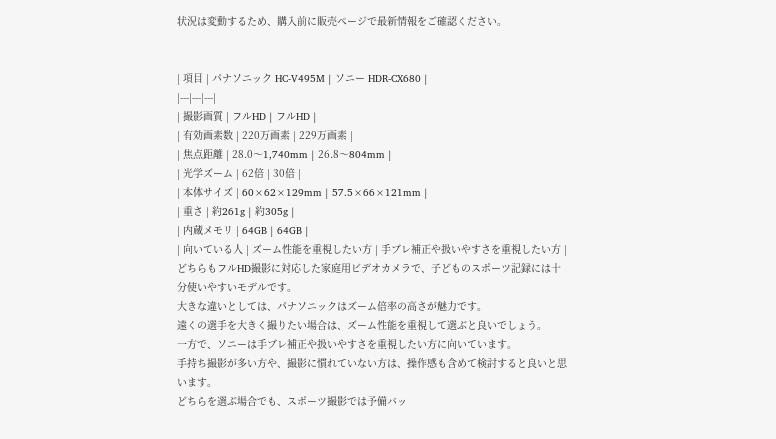状況は変動するため、購入前に販売ページで最新情報をご確認ください。


| 項目 | パナソニック HC-V495M | ソニー HDR-CX680 |
|---|---|---|
| 撮影画質 | フルHD | フルHD |
| 有効画素数 | 220万画素 | 229万画素 |
| 焦点距離 | 28.0〜1,740mm | 26.8〜804mm |
| 光学ズーム | 62倍 | 30倍 |
| 本体サイズ | 60×62×129mm | 57.5×66×121mm |
| 重さ | 約261g | 約305g |
| 内蔵メモリ | 64GB | 64GB |
| 向いている人 | ズーム性能を重視したい方 | 手ブレ補正や扱いやすさを重視したい方 |
どちらもフルHD撮影に対応した家庭用ビデオカメラで、子どものスポーツ記録には十分使いやすいモデルです。
大きな違いとしては、パナソニックはズーム倍率の高さが魅力です。
遠くの選手を大きく撮りたい場合は、ズーム性能を重視して選ぶと良いでしょう。
一方で、ソニーは手ブレ補正や扱いやすさを重視したい方に向いています。
手持ち撮影が多い方や、撮影に慣れていない方は、操作感も含めて検討すると良いと思います。
どちらを選ぶ場合でも、スポーツ撮影では予備バッ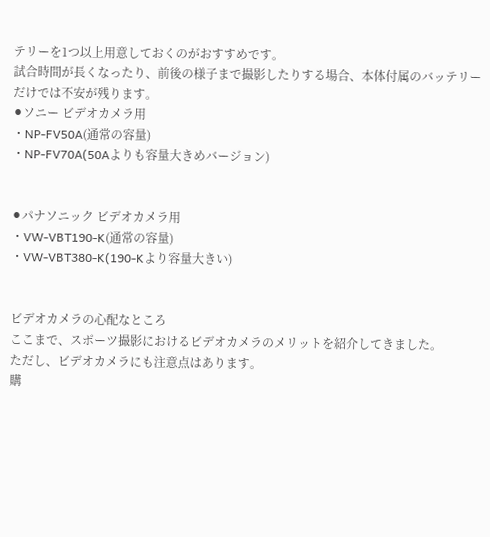テリーを1つ以上用意しておくのがおすすめです。
試合時間が長くなったり、前後の様子まで撮影したりする場合、本体付属のバッテリーだけでは不安が残ります。
⚫ソニー ビデオカメラ用
・NP-FV50A(通常の容量)
・NP-FV70A(50Aよりも容量大きめバージョン)


⚫パナソニック ビデオカメラ用
・VW-VBT190-K(通常の容量)
・VW-VBT380-K(190-Kより容量大きい)


ビデオカメラの心配なところ
ここまで、スポーツ撮影におけるビデオカメラのメリットを紹介してきました。
ただし、ビデオカメラにも注意点はあります。
購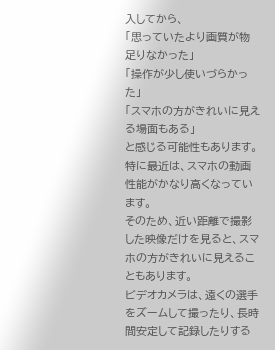入してから、
「思っていたより画質が物足りなかった」
「操作が少し使いづらかった」
「スマホの方がきれいに見える場面もある」
と感じる可能性もあります。
特に最近は、スマホの動画性能がかなり高くなっています。
そのため、近い距離で撮影した映像だけを見ると、スマホの方がきれいに見えることもあります。
ビデオカメラは、遠くの選手をズームして撮ったり、長時間安定して記録したりする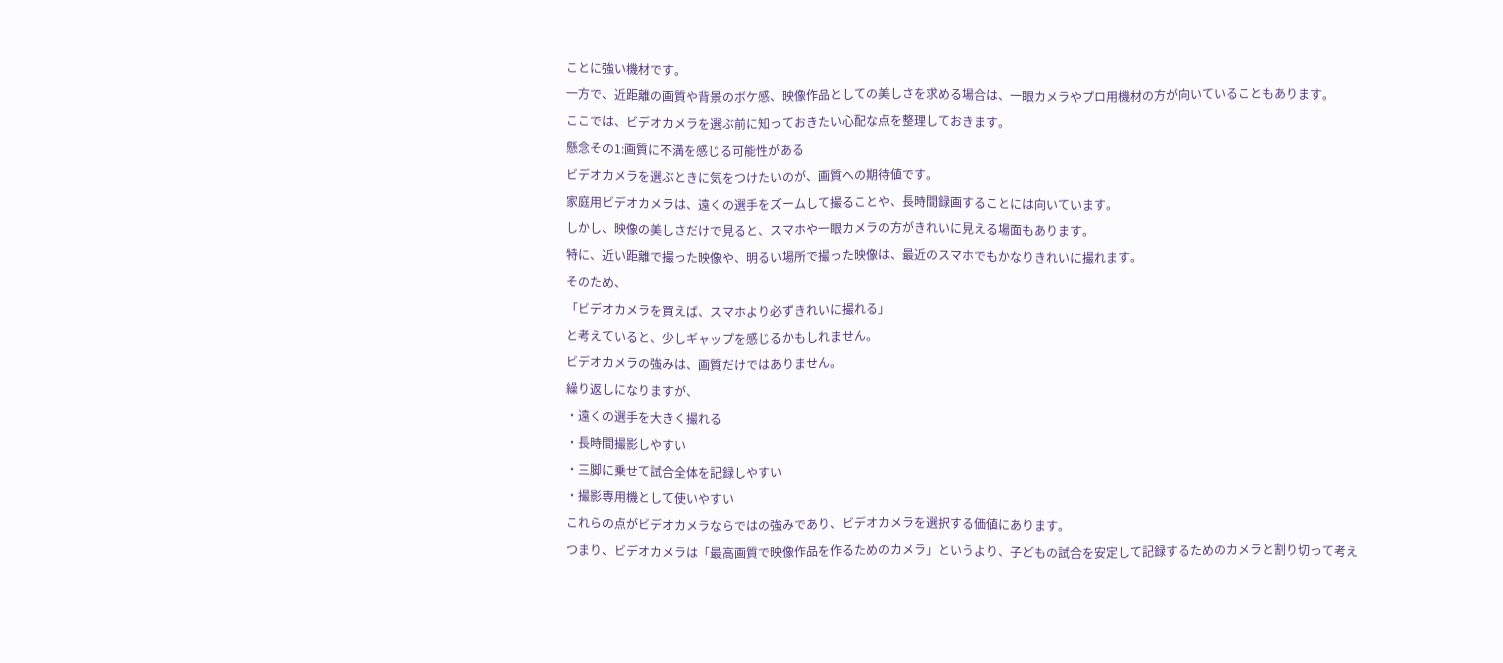ことに強い機材です。
一方で、近距離の画質や背景のボケ感、映像作品としての美しさを求める場合は、一眼カメラやプロ用機材の方が向いていることもあります。
ここでは、ビデオカメラを選ぶ前に知っておきたい心配な点を整理しておきます。
懸念その1:画質に不満を感じる可能性がある
ビデオカメラを選ぶときに気をつけたいのが、画質への期待値です。
家庭用ビデオカメラは、遠くの選手をズームして撮ることや、長時間録画することには向いています。
しかし、映像の美しさだけで見ると、スマホや一眼カメラの方がきれいに見える場面もあります。
特に、近い距離で撮った映像や、明るい場所で撮った映像は、最近のスマホでもかなりきれいに撮れます。
そのため、
「ビデオカメラを買えば、スマホより必ずきれいに撮れる」
と考えていると、少しギャップを感じるかもしれません。
ビデオカメラの強みは、画質だけではありません。
繰り返しになりますが、
・遠くの選手を大きく撮れる
・長時間撮影しやすい
・三脚に乗せて試合全体を記録しやすい
・撮影専用機として使いやすい
これらの点がビデオカメラならではの強みであり、ビデオカメラを選択する価値にあります。
つまり、ビデオカメラは「最高画質で映像作品を作るためのカメラ」というより、子どもの試合を安定して記録するためのカメラと割り切って考え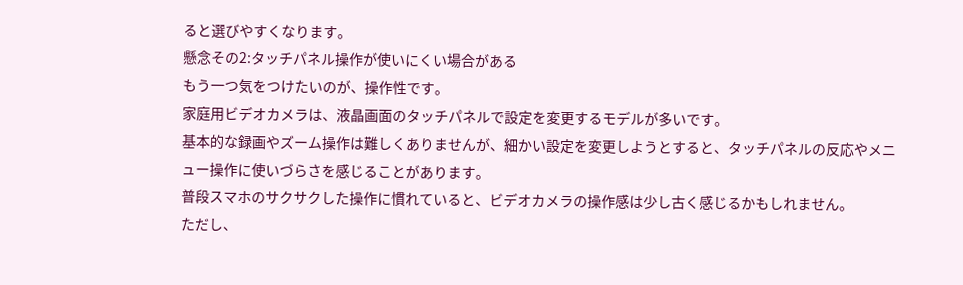ると選びやすくなります。
懸念その2:タッチパネル操作が使いにくい場合がある
もう一つ気をつけたいのが、操作性です。
家庭用ビデオカメラは、液晶画面のタッチパネルで設定を変更するモデルが多いです。
基本的な録画やズーム操作は難しくありませんが、細かい設定を変更しようとすると、タッチパネルの反応やメニュー操作に使いづらさを感じることがあります。
普段スマホのサクサクした操作に慣れていると、ビデオカメラの操作感は少し古く感じるかもしれません。
ただし、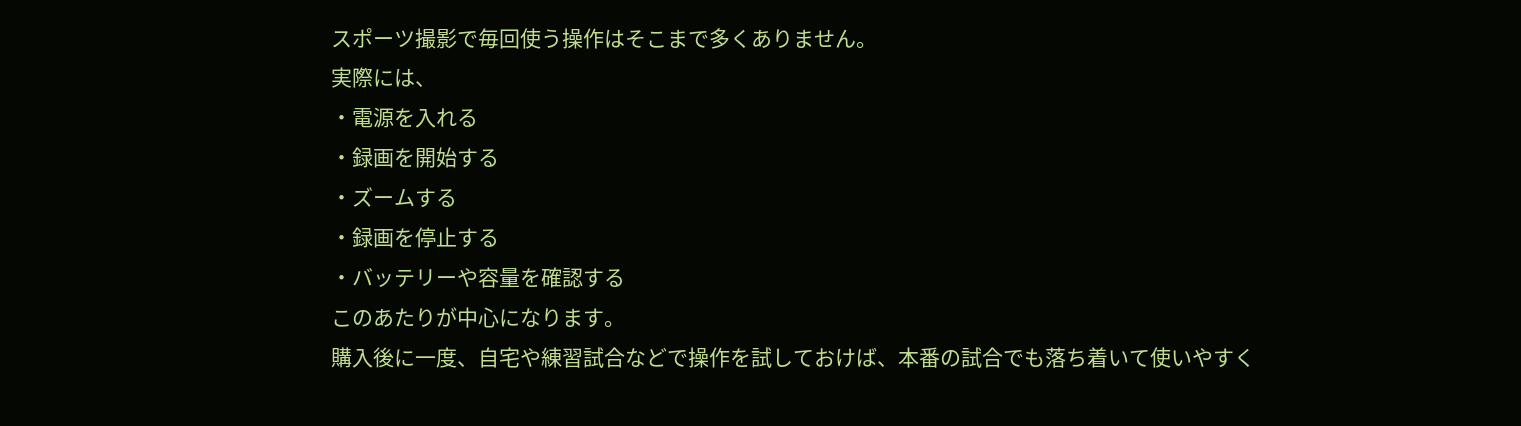スポーツ撮影で毎回使う操作はそこまで多くありません。
実際には、
・電源を入れる
・録画を開始する
・ズームする
・録画を停止する
・バッテリーや容量を確認する
このあたりが中心になります。
購入後に一度、自宅や練習試合などで操作を試しておけば、本番の試合でも落ち着いて使いやすく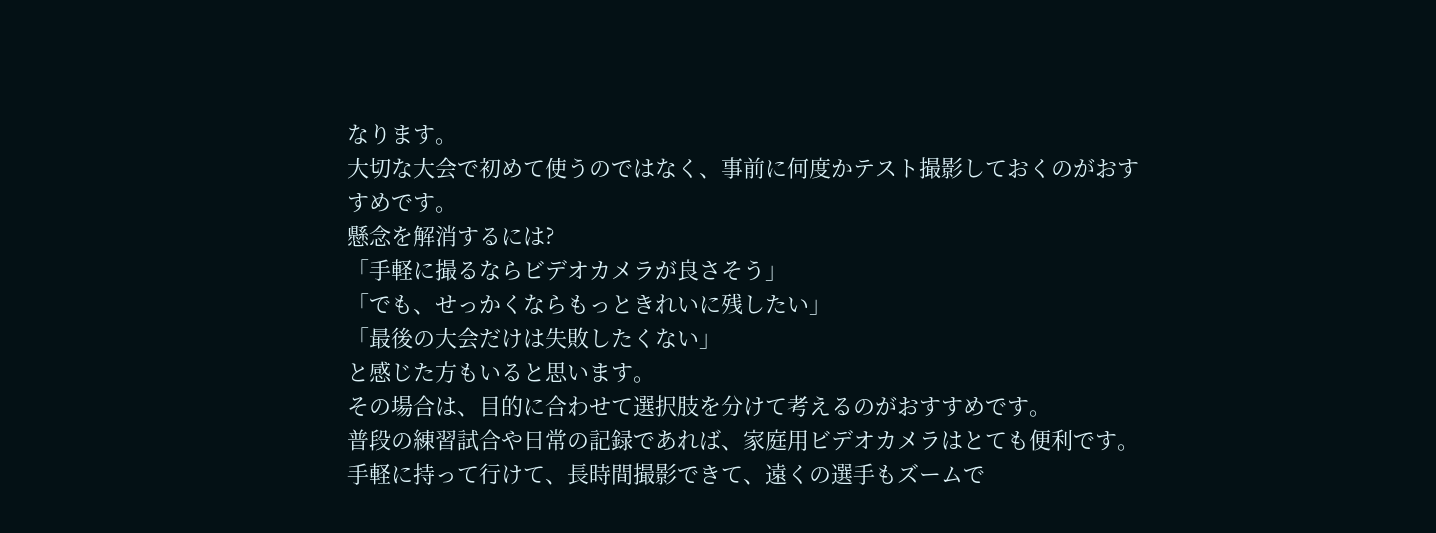なります。
大切な大会で初めて使うのではなく、事前に何度かテスト撮影しておくのがおすすめです。
懸念を解消するには?
「手軽に撮るならビデオカメラが良さそう」
「でも、せっかくならもっときれいに残したい」
「最後の大会だけは失敗したくない」
と感じた方もいると思います。
その場合は、目的に合わせて選択肢を分けて考えるのがおすすめです。
普段の練習試合や日常の記録であれば、家庭用ビデオカメラはとても便利です。
手軽に持って行けて、長時間撮影できて、遠くの選手もズームで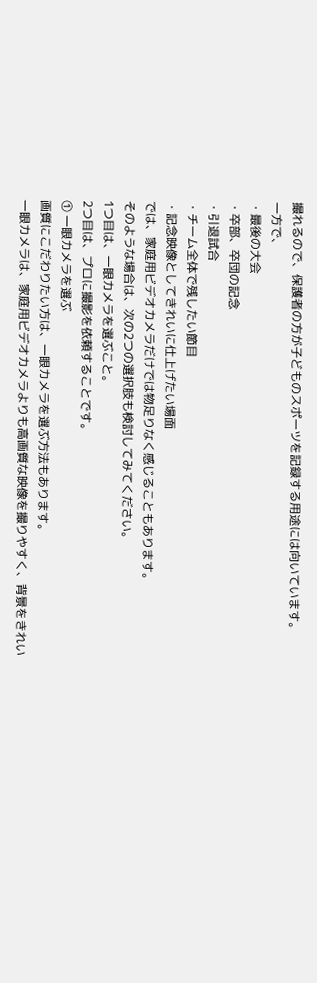撮れるので、保護者の方が子どものスポーツを記録する用途には向いています。
一方で、
・最後の大会
・卒部、卒団の記念
・引退試合
・チーム全体で残したい節目
・記念映像としてきれいに仕上げたい場面
では、家庭用ビデオカメラだけでは物足りなく感じることもあります。
そのような場合は、次の2つの選択肢も検討してみてください。
1つ目は、一眼カメラを選ぶこと。
2つ目は、プロに撮影を依頼することです。
① 一眼カメラを選ぶ
画質にこだわりたい方は、一眼カメラを選ぶ方法もあります。
一眼カメラは、家庭用ビデオカメラよりも高画質な映像を撮りやすく、背景をきれい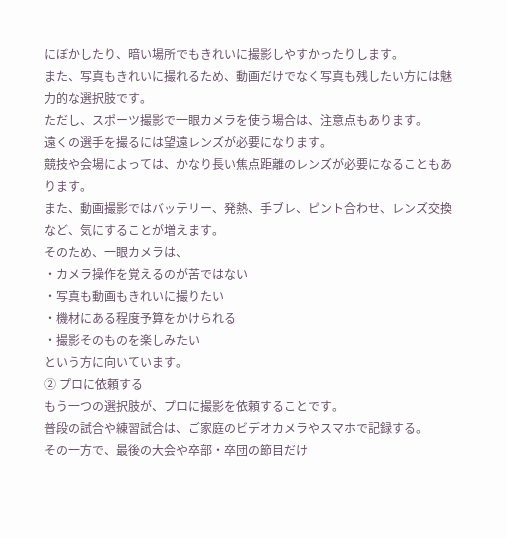にぼかしたり、暗い場所でもきれいに撮影しやすかったりします。
また、写真もきれいに撮れるため、動画だけでなく写真も残したい方には魅力的な選択肢です。
ただし、スポーツ撮影で一眼カメラを使う場合は、注意点もあります。
遠くの選手を撮るには望遠レンズが必要になります。
競技や会場によっては、かなり長い焦点距離のレンズが必要になることもあります。
また、動画撮影ではバッテリー、発熱、手ブレ、ピント合わせ、レンズ交換など、気にすることが増えます。
そのため、一眼カメラは、
・カメラ操作を覚えるのが苦ではない
・写真も動画もきれいに撮りたい
・機材にある程度予算をかけられる
・撮影そのものを楽しみたい
という方に向いています。
② プロに依頼する
もう一つの選択肢が、プロに撮影を依頼することです。
普段の試合や練習試合は、ご家庭のビデオカメラやスマホで記録する。
その一方で、最後の大会や卒部・卒団の節目だけ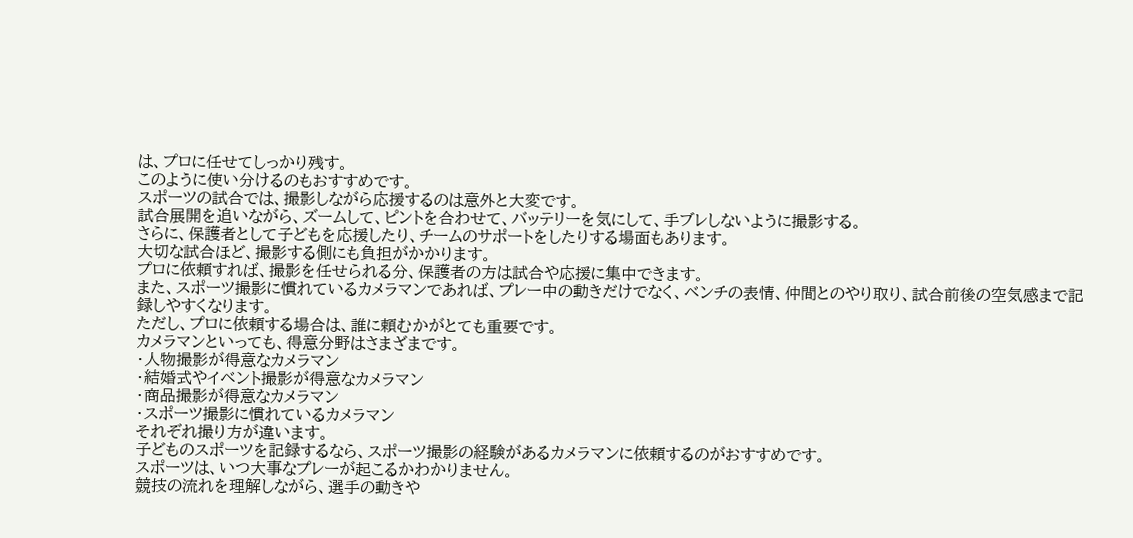は、プロに任せてしっかり残す。
このように使い分けるのもおすすめです。
スポーツの試合では、撮影しながら応援するのは意外と大変です。
試合展開を追いながら、ズームして、ピントを合わせて、バッテリーを気にして、手ブレしないように撮影する。
さらに、保護者として子どもを応援したり、チームのサポートをしたりする場面もあります。
大切な試合ほど、撮影する側にも負担がかかります。
プロに依頼すれば、撮影を任せられる分、保護者の方は試合や応援に集中できます。
また、スポーツ撮影に慣れているカメラマンであれば、プレー中の動きだけでなく、ベンチの表情、仲間とのやり取り、試合前後の空気感まで記録しやすくなります。
ただし、プロに依頼する場合は、誰に頼むかがとても重要です。
カメラマンといっても、得意分野はさまざまです。
・人物撮影が得意なカメラマン
・結婚式やイベント撮影が得意なカメラマン
・商品撮影が得意なカメラマン
・スポーツ撮影に慣れているカメラマン
それぞれ撮り方が違います。
子どものスポーツを記録するなら、スポーツ撮影の経験があるカメラマンに依頼するのがおすすめです。
スポーツは、いつ大事なプレーが起こるかわかりません。
競技の流れを理解しながら、選手の動きや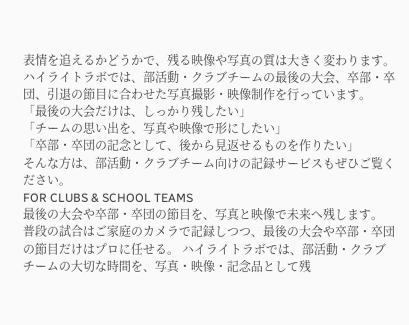表情を追えるかどうかで、残る映像や写真の質は大きく変わります。
ハイライトラボでは、部活動・クラブチームの最後の大会、卒部・卒団、引退の節目に合わせた写真撮影・映像制作を行っています。
「最後の大会だけは、しっかり残したい」
「チームの思い出を、写真や映像で形にしたい」
「卒部・卒団の記念として、後から見返せるものを作りたい」
そんな方は、部活動・クラブチーム向けの記録サービスもぜひご覧ください。
FOR CLUBS & SCHOOL TEAMS
最後の大会や卒部・卒団の節目を、写真と映像で未来へ残します。
普段の試合はご家庭のカメラで記録しつつ、最後の大会や卒部・卒団の節目だけはプロに任せる。 ハイライトラボでは、部活動・クラブチームの大切な時間を、写真・映像・記念品として残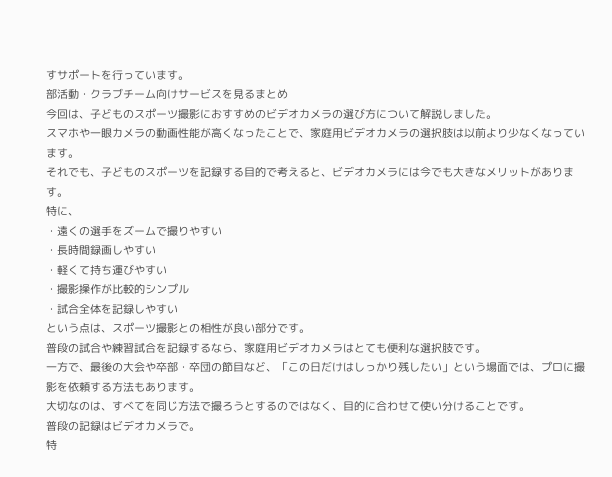すサポートを行っています。
部活動・クラブチーム向けサービスを見るまとめ
今回は、子どものスポーツ撮影におすすめのビデオカメラの選び方について解説しました。
スマホや一眼カメラの動画性能が高くなったことで、家庭用ビデオカメラの選択肢は以前より少なくなっています。
それでも、子どものスポーツを記録する目的で考えると、ビデオカメラには今でも大きなメリットがあります。
特に、
・遠くの選手をズームで撮りやすい
・長時間録画しやすい
・軽くて持ち運びやすい
・撮影操作が比較的シンプル
・試合全体を記録しやすい
という点は、スポーツ撮影との相性が良い部分です。
普段の試合や練習試合を記録するなら、家庭用ビデオカメラはとても便利な選択肢です。
一方で、最後の大会や卒部・卒団の節目など、「この日だけはしっかり残したい」という場面では、プロに撮影を依頼する方法もあります。
大切なのは、すべてを同じ方法で撮ろうとするのではなく、目的に合わせて使い分けることです。
普段の記録はビデオカメラで。
特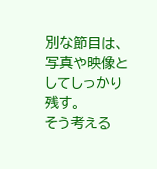別な節目は、写真や映像としてしっかり残す。
そう考える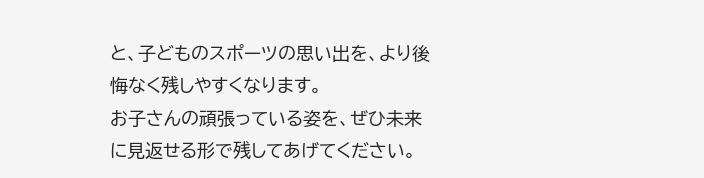と、子どものスポーツの思い出を、より後悔なく残しやすくなります。
お子さんの頑張っている姿を、ぜひ未来に見返せる形で残してあげてください。